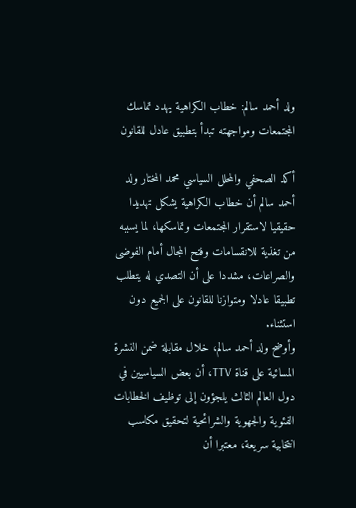ولد أحمد سالم: خطاب الكراهية يهدد تماسك المجتمعات ومواجهته تبدأ بتطبيق عادل للقانون

أكد الصحفي والمحلل السياسي محمد المختار ولد أحمد سالم أن خطاب الكراهية يشكل تهديدا حقيقيا لاستقرار المجتمعات وتماسكها، لما يسببه من تغذية للانقسامات وفتح المجال أمام الفوضى والصراعات، مشددا على أن التصدي له يتطلب تطبيقا عادلا ومتوازنا للقانون على الجميع دون استثناء.
وأوضح ولد أحمد سالم، خلال مقابلة ضمن النشرة المسائية على قناة TTV، أن بعض السياسيين في دول العالم الثالث يلجؤون إلى توظيف الخطابات الفئوية والجهوية والشرائحية لتحقيق مكاسب انتخابية سريعة، معتبرا أن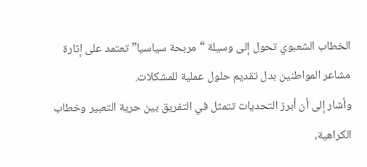الخطاب الشعبوي تحول إلى وسيلة “مربحة سياسيا” تعتمد على إثارة مشاعر المواطنين بدل تقديم حلول عملية للمشكلات.
وأشار إلى أن أبرز التحديات تتمثل في التفريق بين حرية التعبير وخطاب الكراهية،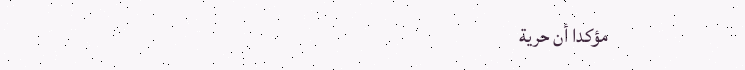مؤكدا أن حرية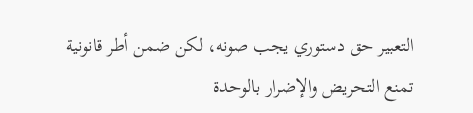التعبير حق دستوري يجب صونه، لكن ضمن أطر قانونية تمنع التحريض والإضرار بالوحدة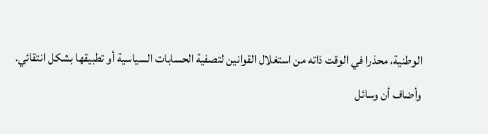الوطنية، محذرا في الوقت ذاته من استغلال القوانين لتصفية الحسابات السياسية أو تطبيقها بشكل انتقائي.
وأضاف أن وسائل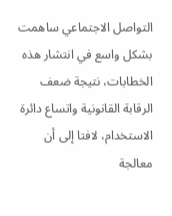التواصل الاجتماعي ساهمت بشكل واسع في انتشار هذه الخطابات، نتيجة ضعف الرقابة القانونية واتساع دائرة الاستخدام، لافتا إلى أن معالجة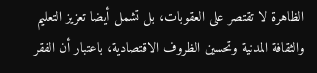الظاهرة لا تقتصر على العقوبات، بل تشمل أيضا تعزيز التعليم والثقافة المدنية وتحسين الظروف الاقتصادية، باعتبار أن الفقر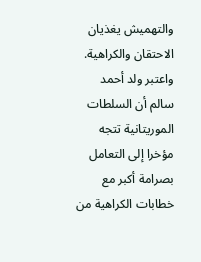والتهميش يغذيان الاحتقان والكراهية.
واعتبر ولد أحمد سالم أن السلطات الموريتانية تتجه مؤخرا إلى التعامل بصرامة أكبر مع خطابات الكراهية من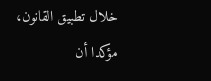خلال تطبيق القانون، مؤكدا أن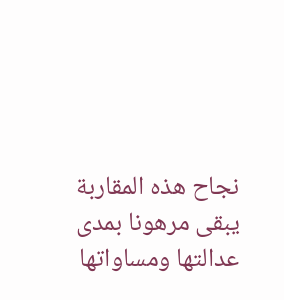نجاح هذه المقاربة يبقى مرهونا بمدى عدالتها ومساواتها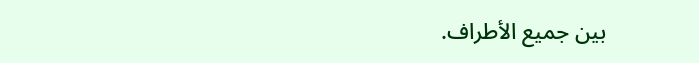بين جميع الأطراف.